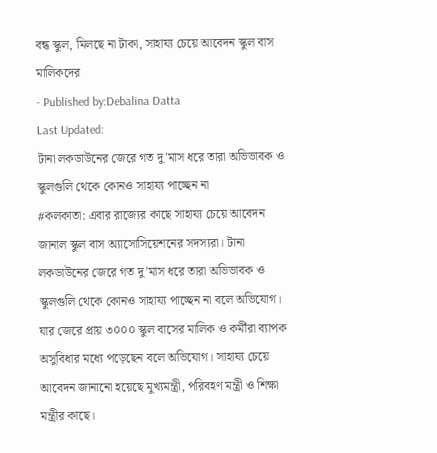বন্ধ স্কুল, মিলছে না টাকা, সাহায্য চেয়ে আবেদন স্কুল বাস মালিকদের
- Published by:Debalina Datta
Last Updated:
টানা লকডাউনের জেরে গত দু'মাস ধরে তারা অভিভাবক ও স্কুলগুলি থেকে কোনও সাহায্য পাচ্ছেন না
#কলকাতা: এবার রাজ্যের কাছে সাহায্য চেয়ে আবেদন জানাল স্কুল বাস অ্যাসোসিয়েশনের সদস্যরা। টানা লকডাউনের জেরে গত দু'মাস ধরে তারা অভিভাবক ও স্কুলগুলি থেকে কোনও সাহায্য পাচ্ছেন না বলে অভিযোগ। যার জেরে প্রায় ৩০০০ স্কুল বাসের মালিক ও কর্মীরা ব্যাপক অসুবিধার মধ্যে পড়েছেন বলে অভিযোগ। সাহায্য চেয়ে আবেদন জানানো হয়েছে মুখ্যমন্ত্রী, পরিবহণ মন্ত্রী ও শিক্ষা মন্ত্রীর কাছে।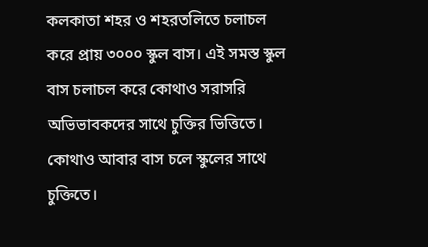কলকাতা শহর ও শহরতলিতে চলাচল করে প্রায় ৩০০০ স্কুল বাস। এই সমস্ত স্কুল বাস চলাচল করে কোথাও সরাসরি অভিভাবকদের সাথে চুক্তির ভিত্তিতে। কোথাও আবার বাস চলে স্কুলের সাথে চুক্তিতে।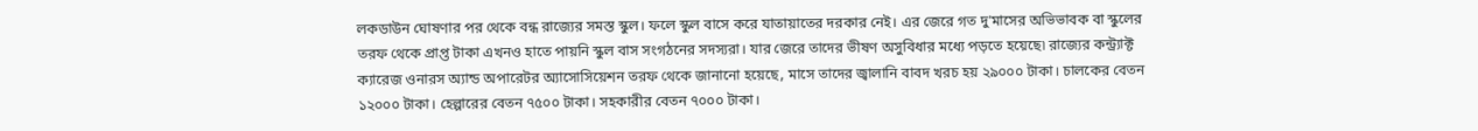লকডাউন ঘোষণার পর থেকে বন্ধ রাজ্যের সমস্ত স্কুল। ফলে স্কুল বাসে করে যাতায়াতের দরকার নেই। এর জেরে গত দু'মাসের অভিভাবক বা স্কুলের তরফ থেকে প্রাপ্ত টাকা এখনও হাতে পায়নি স্কুল বাস সংগঠনের সদস্যরা। যার জেরে তাদের ভীষণ অসুবিধার মধ্যে পড়তে হয়েছে৷ রাজ্যের কন্ট্র্যাক্ট ক্যারেজ ওনারস অ্যান্ড অপারেটর অ্যাসোসিয়েশন তরফ থেকে জানানো হয়েছে, মাসে তাদের জ্বালানি বাবদ খরচ হয় ২৯০০০ টাকা। চালকের বেতন ১২০০০ টাকা। হেল্পারের বেতন ৭৫০০ টাকা। সহকারীর বেতন ৭০০০ টাকা।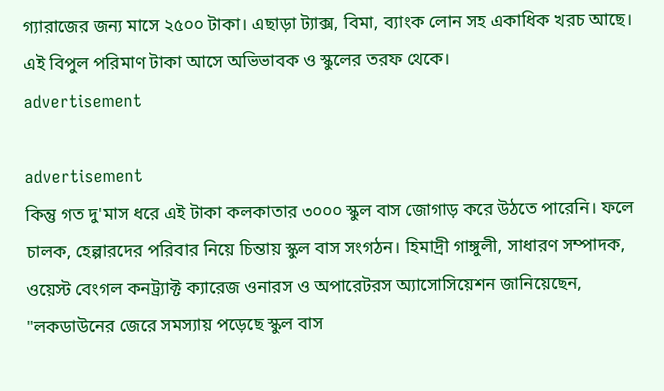গ্যারাজের জন্য মাসে ২৫০০ টাকা। এছাড়া ট্যাক্স, বিমা, ব্যাংক লোন সহ একাধিক খরচ আছে। এই বিপুল পরিমাণ টাকা আসে অভিভাবক ও স্কুলের তরফ থেকে।
advertisement

advertisement
কিন্তু গত দু'মাস ধরে এই টাকা কলকাতার ৩০০০ স্কুল বাস জোগাড় করে উঠতে পারেনি। ফলে চালক, হেল্পারদের পরিবার নিয়ে চিন্তায় স্কুল বাস সংগঠন। হিমাদ্রী গাঙ্গুলী, সাধারণ সম্পাদক, ওয়েস্ট বেংগল কনট্র্যাক্ট ক্যারেজ ওনারস ও অপারেটরস অ্যাসোসিয়েশন জানিয়েছেন, "লকডাউনের জেরে সমস্যায় পড়েছে স্কুল বাস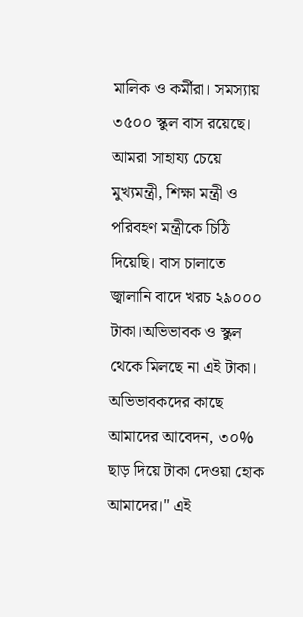মালিক ও কর্মীরা। সমস্যায় ৩৫০০ স্কুল বাস রয়েছে। আমরা সাহায্য চেয়ে মুখ্যমন্ত্রী, শিক্ষা মন্ত্রী ও পরিবহণ মন্ত্রীকে চিঠি দিয়েছি। বাস চালাতে জ্বালানি বাদে খরচ ২৯০০০ টাকা।অভিভাবক ও স্কুল থেকে মিলছে না এই টাকা। অভিভাবকদের কাছে আমাদের আবেদন, ৩০% ছাড় দিয়ে টাকা দেওয়া হোক আমাদের।" এই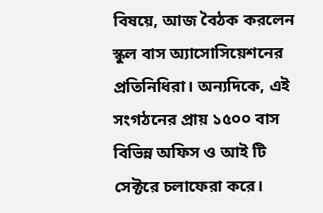বিষয়ে, আজ বৈঠক করলেন স্কুল বাস অ্যাসোসিয়েশনের প্রতিনিধিরা। অন্যদিকে, এই সংগঠনের প্রায় ১৫০০ বাস বিভিন্ন অফিস ও আই টি সেক্টরে চলাফেরা করে।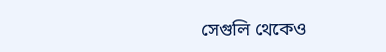সেগুলি থেকেও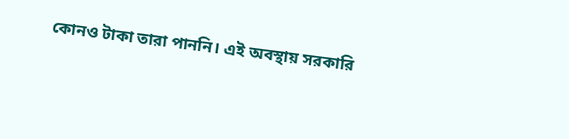কোনও টাকা তারা পাননি। এই অবস্থায় সরকারি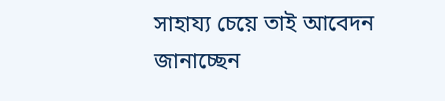সাহায্য চেয়ে তাই আবেদন জানাচ্ছেন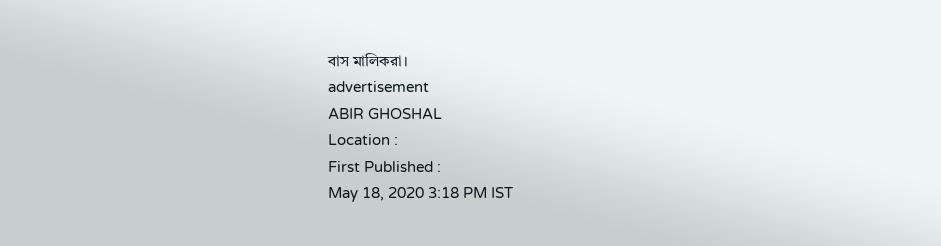বাস মালিকরা।
advertisement
ABIR GHOSHAL
Location :
First Published :
May 18, 2020 3:18 PM IST